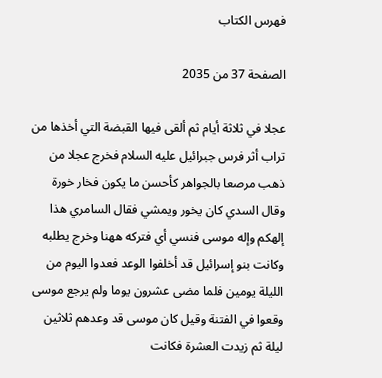فهرس الكتاب

الصفحة 37 من 2035

عجلا في ثلاثة أيام ثم ألقى فيها القبضة التي أخذها من تراب أثر فرس جبرائيل عليه السلام فخرج عجلا من ذهب مرصعا بالجواهر كأحسن ما يكون فخار خورة وقال السدي كان يخور ويمشي فقال السامري هذا إلهكم وإله موسى فنسي أي فتركه ههنا وخرج يطلبه وكانت بنو إسرائيل قد أخلفوا الوعد فعدوا اليوم من الليلة يومين فلما مضى عشرون يوما ولم يرجع موسى وقعوا في الفتنة وقيل كان موسى قد وعدهم ثلاثين ليلة ثم زيدت العشرة فكانت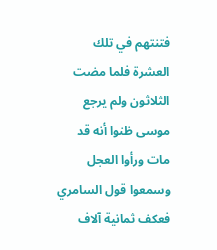فتنتهم في تلك العشرة فلما مضت الثلاثون ولم يرجع موسى ظنوا أنه قد مات ورأوا العجل وسمعوا قول السامري فعكف ثمانية آلاف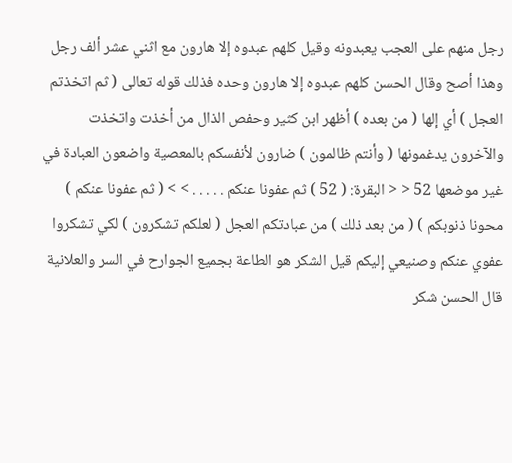رجل منهم على العجب يعبدونه وقيل كلهم عبدوه إلا هارون مع اثني عشر ألف رجل وهذا أصح وقال الحسن كلهم عبدوه إلا هارون وحده فذلك قوله تعالى ( ثم اتخذتم العجل ) أي إلها ( من بعده ) أظهر ابن كثير وحفص الذال من أخذت واتخذت والآخرون يدغمونها ( وأنتم ظالمون ) ضارون لأنفسكم بالمعصية واضعون العبادة في غير موضعها 52 < < البقرة: ( 52 ) ثم عفونا عنكم . . . . . > > ( ثم عفونا عنكم ) محونا ذنوبكم ) ( من بعد ذلك ) من عبادتكم العجل ( لعلكم تشكرون ) لكي تشكروا عفوي عنكم وصنيعي إليكم قيل الشكر هو الطاعة بجميع الجوارح في السر والعلانية قال الحسن شكر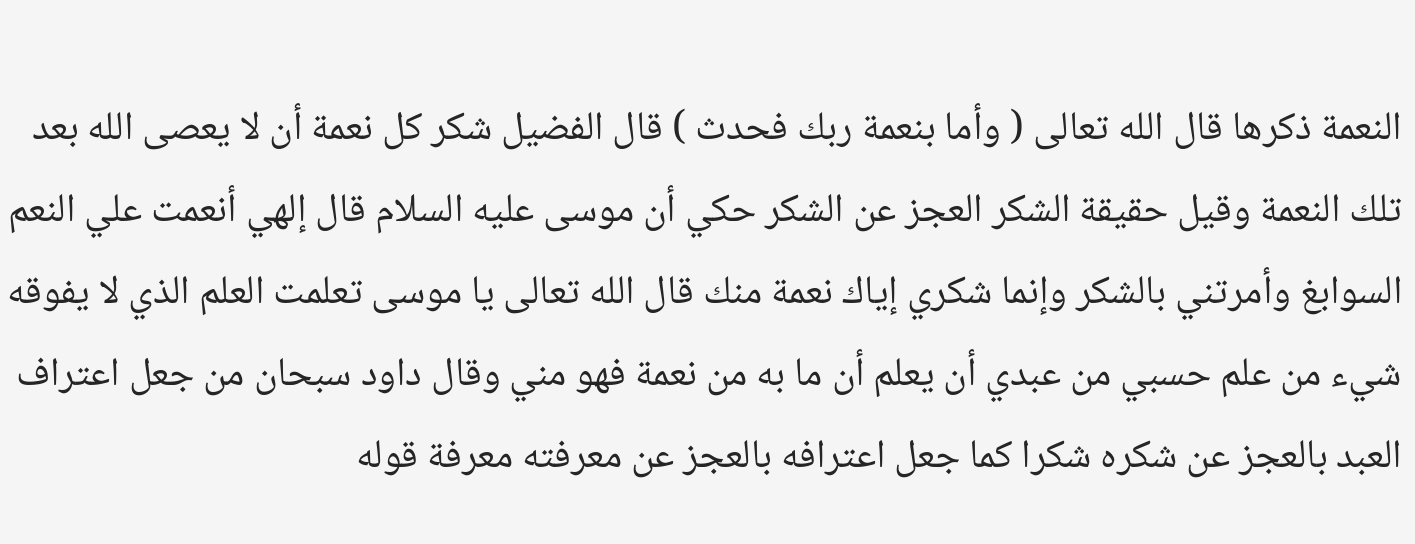النعمة ذكرها قال الله تعالى ( وأما بنعمة ربك فحدث ) قال الفضيل شكر كل نعمة أن لا يعصى الله بعد تلك النعمة وقيل حقيقة الشكر العجز عن الشكر حكي أن موسى عليه السلام قال إلهي أنعمت علي النعم السوابغ وأمرتني بالشكر وإنما شكري إياك نعمة منك قال الله تعالى يا موسى تعلمت العلم الذي لا يفوقه شيء من علم حسبي من عبدي أن يعلم أن ما به من نعمة فهو مني وقال داود سبحان من جعل اعتراف العبد بالعجز عن شكره شكرا كما جعل اعترافه بالعجز عن معرفته معرفة قوله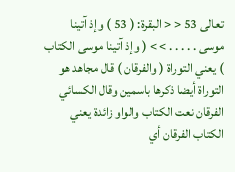تعالى 53 < < البقرة: ( 53 ) وإذ آتينا موسى . . . . . > > ( وإذ آتينا موسى الكتاب ) يعني التوراة ( والفرقان ) قال مجاهد هو التوراة أيضا ذكرها باسمين وقال الكسائي الفرقان نعت الكتاب والواو زائدة يعني الكتاب الفرقان أي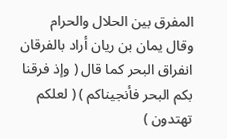المفرق بين الحلال والحرام وقال يمان بن ريان أراد بالفرقان انفراق البحر كما قال ( وإذ فرقنا بكم البحر فأنجيناكم ) ( لعلكم تهتدون )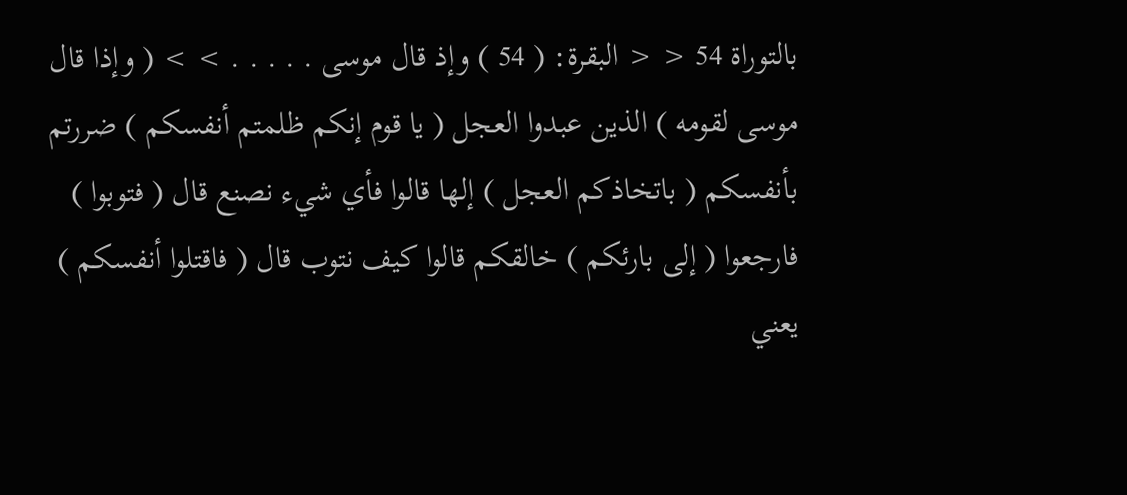بالتوراة 54 < < البقرة: ( 54 ) وإذ قال موسى . . . . . > > ( وإذا قال موسى لقومه ) الذين عبدوا العجل ( يا قوم إنكم ظلمتم أنفسكم ) ضررتم بأنفسكم ( باتخاذكم العجل ) إلها قالوا فأي شيء نصنع قال ( فتوبوا ) فارجعوا ( إلى بارئكم ) خالقكم قالوا كيف نتوب قال ( فاقتلوا أنفسكم ) يعني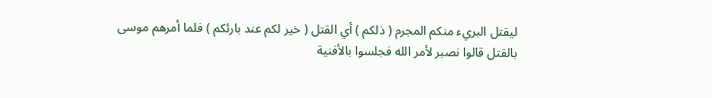ليقتل البريء منكم المجرم ( ذلكم ) أي القتل ( خير لكم عند بارئكم ) فلما أمرهم موسى بالقتل قالوا نصبر لأمر الله فجلسوا بالأفنية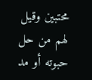محتبين وقيل لهم من حل حبوته أو مد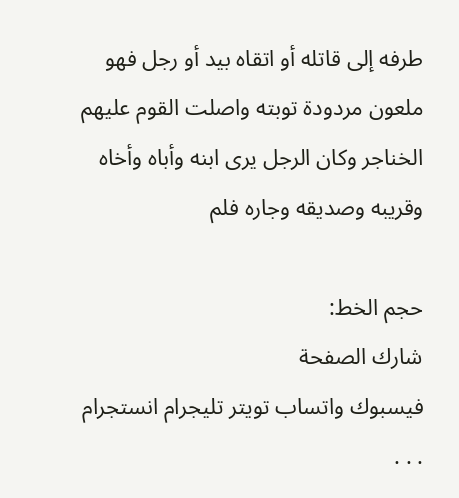طرفه إلى قاتله أو اتقاه بيد أو رجل فهو ملعون مردودة توبته واصلت القوم عليهم الخناجر وكان الرجل يرى ابنه وأباه وأخاه وقريبه وصديقه وجاره فلم

حجم الخط:
شارك الصفحة
فيسبوك واتساب تويتر تليجرام انستجرام
. . .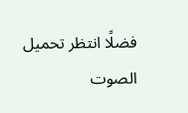فضلًا انتظر تحميل الصوت